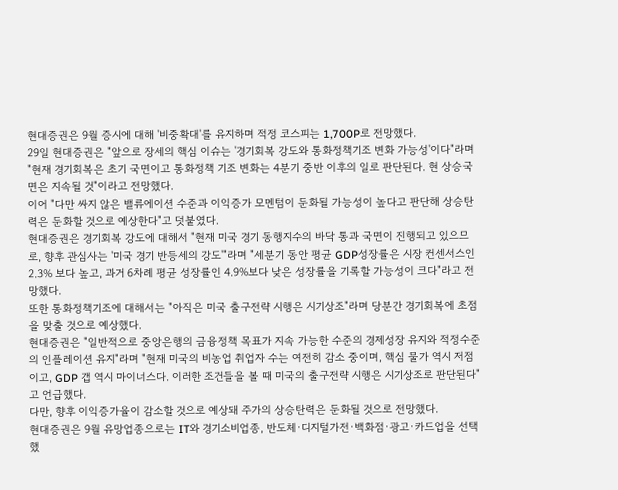현대증권은 9월 증시에 대해 '비중확대'를 유지하며 적정 코스피는 1,700P로 전망했다.
29일 현대증권은 "앞으로 장세의 핵심 이슈는 '경기회복 강도와 통화정책기조 변화 가능성'이다"라며 "현재 경기회복은 초기 국면이고 통화정책 기조 변화는 4분기 중반 이후의 일로 판단된다. 현 상승국면은 지속될 것"이라고 전망했다.
이어 "다만 싸지 않은 밸류에이션 수준과 이익증가 모멘텀이 둔화될 가능성이 높다고 판단해 상승탄력은 둔화할 것으로 예상한다"고 덧붙였다.
현대증권은 경기회복 강도에 대해서 "현재 미국 경기 동행지수의 바닥 통과 국면이 진행되고 있으므로, 향후 관심사는 '미국 경기 반등세의 강도'"라며 "세분기 동안 평균 GDP성장률은 시장 컨센서스인 2.3% 보다 높고, 과거 6차례 평균 성장률인 4.9%보다 낮은 성장률을 기록할 가능성이 크다"라고 전망했다.
또한 통화정책기조에 대해서는 "아직은 미국 출구전략 시행은 시기상조"라며 당분간 경기회복에 초점을 맞출 것으로 예상했다.
현대증권은 "일반적으로 중앙은행의 금융정책 목표가 지속 가능한 수준의 경제성장 유지와 적정수준의 인플레이션 유지"라며 "현재 미국의 비농업 취업자 수는 여전히 감소 중이며, 핵심 물가 역시 저점이고, GDP 갭 역시 마이너스다. 이러한 조건들을 볼 때 미국의 출구전략 시행은 시기상조로 판단된다"고 언급했다.
다만, 향후 이익증가율이 감소할 것으로 예상돼 주가의 상승탄력은 둔화될 것으로 전망했다.
현대증권은 9월 유망업종으로는 IT와 경기소비업종, 반도체·디지털가전·백화점·광고·카드업을 선택했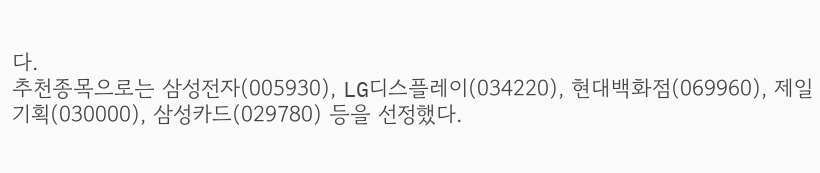다.
추천종목으로는 삼성전자(005930), LG디스플레이(034220), 현대백화점(069960), 제일기획(030000), 삼성카드(029780) 등을 선정했다.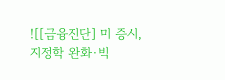![[금융진단] 미 증시, 지정학 완화·빅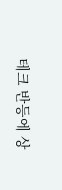테크 반등에 상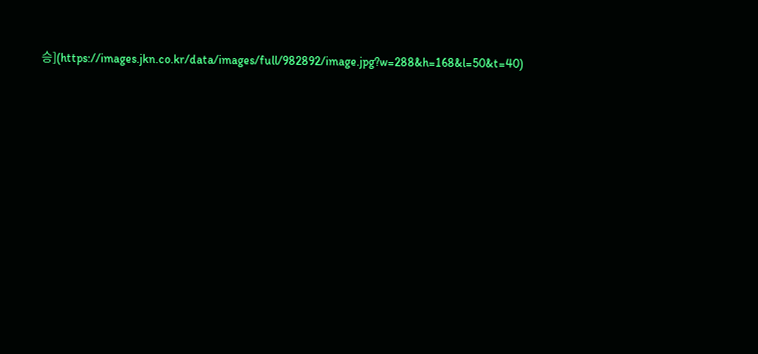승](https://images.jkn.co.kr/data/images/full/982892/image.jpg?w=288&h=168&l=50&t=40)